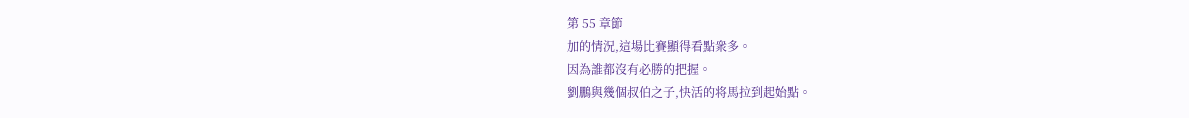第 55 章節
加的情況,這場比賽顯得看點衆多。
因為誰都沒有必勝的把握。
劉鵬與幾個叔伯之子,快活的将馬拉到起始點。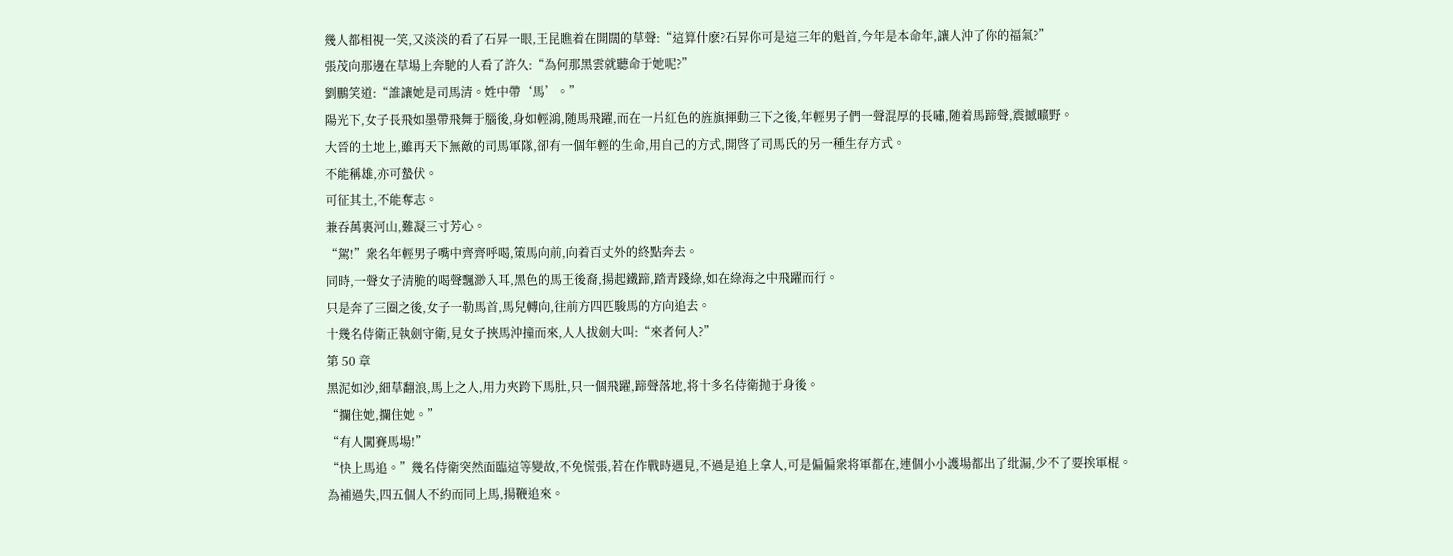幾人都相視一笑,又淡淡的看了石昇一眼,王昆瞧着在開闊的草聲:“這算什麽?石昇你可是這三年的魁首,今年是本命年,讓人沖了你的福氣?”
張茂向那邊在草場上奔馳的人看了許久:“為何那黑雲就聽命于她呢?”
劉鵬笑道:“誰讓她是司馬清。姓中帶‘馬’。”
陽光下,女子長飛如墨帶飛舞于腦後,身如輕鴻,随馬飛躍,而在一片紅色的旌旗揮動三下之後,年輕男子們一聲混厚的長嘯,随着馬蹄聲,震撼曠野。
大晉的土地上,雖再天下無敵的司馬軍隊,卻有一個年輕的生命,用自己的方式,開啓了司馬氏的另一種生存方式。
不能稱雄,亦可蟄伏。
可征其土,不能奪志。
兼吞萬裏河山,難凝三寸芳心。
“駕!”衆名年輕男子嘴中齊齊呼喝,策馬向前,向着百丈外的終點奔去。
同時,一聲女子清脆的喝聲飄渺入耳,黑色的馬王後裔,揚起鐵蹄,踏青踐綠,如在綠海之中飛躍而行。
只是奔了三圈之後,女子一勒馬首,馬兒轉向,往前方四匹駿馬的方向追去。
十幾名侍衛正執劍守衛,見女子挾馬沖撞而來,人人拔劍大叫:“來者何人?”
第 50 章
黑泥如沙,細草翻浪,馬上之人,用力夾跨下馬肚,只一個飛躍,蹄聲落地,将十多名侍衛抛于身後。
“攔住她,攔住她。”
“有人闖賽馬場!”
“快上馬追。”幾名侍衛突然面臨這等變故,不免慌張,若在作戰時遇見,不過是追上拿人,可是偏偏衆将軍都在,連個小小護場都出了纰漏,少不了要挨軍棍。
為補過失,四五個人不約而同上馬,揚鞭追來。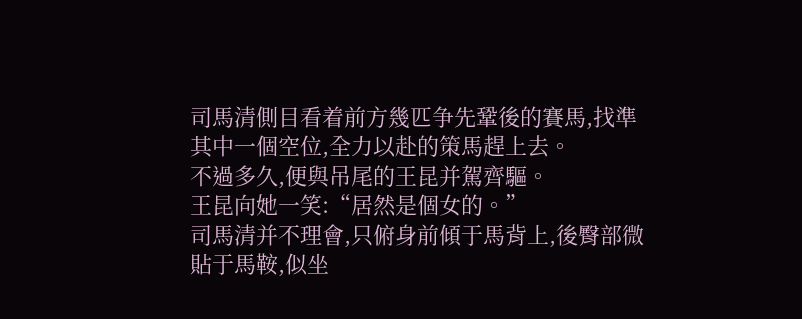司馬清側目看着前方幾匹争先鞏後的賽馬,找準其中一個空位,全力以赴的策馬趕上去。
不過多久,便與吊尾的王昆并駕齊驅。
王昆向她一笑:“居然是個女的。”
司馬清并不理會,只俯身前傾于馬背上,後臀部微貼于馬鞍,似坐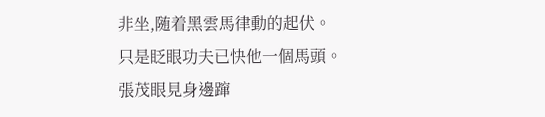非坐,随着黑雲馬律動的起伏。
只是眨眼功夫已快他一個馬頭。
張茂眼見身邊蹿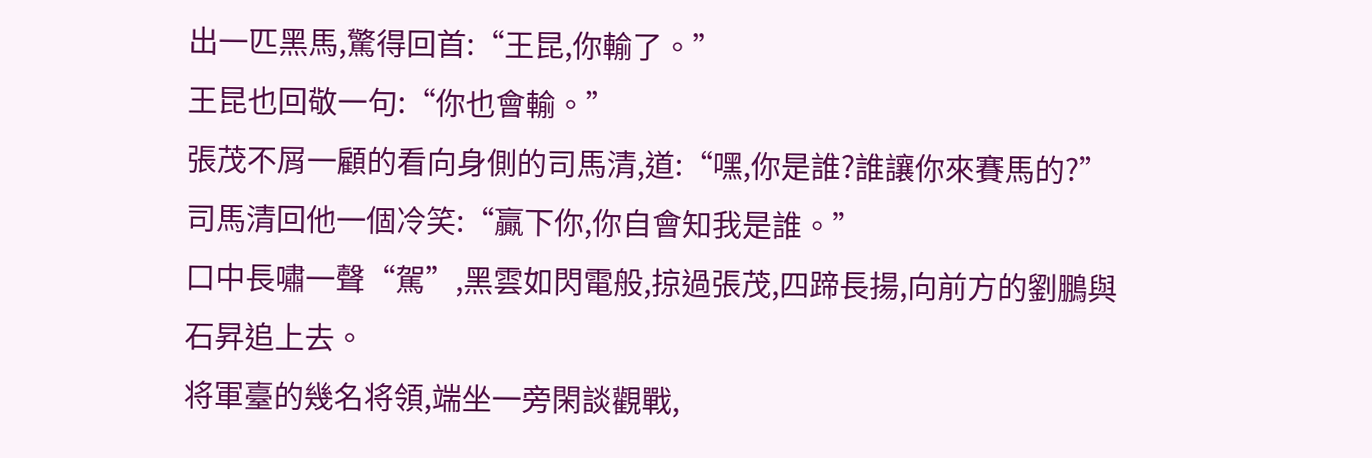出一匹黑馬,驚得回首:“王昆,你輸了。”
王昆也回敬一句:“你也會輸。”
張茂不屑一顧的看向身側的司馬清,道:“嘿,你是誰?誰讓你來賽馬的?”
司馬清回他一個冷笑:“贏下你,你自會知我是誰。”
口中長嘯一聲“駕”,黑雲如閃電般,掠過張茂,四蹄長揚,向前方的劉鵬與石昇追上去。
将軍臺的幾名将領,端坐一旁閑談觀戰,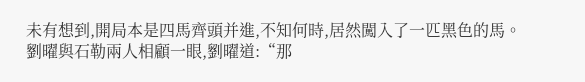未有想到,開局本是四馬齊頭并進,不知何時,居然闖入了一匹黑色的馬。
劉曜與石勒兩人相顧一眼,劉曜道:“那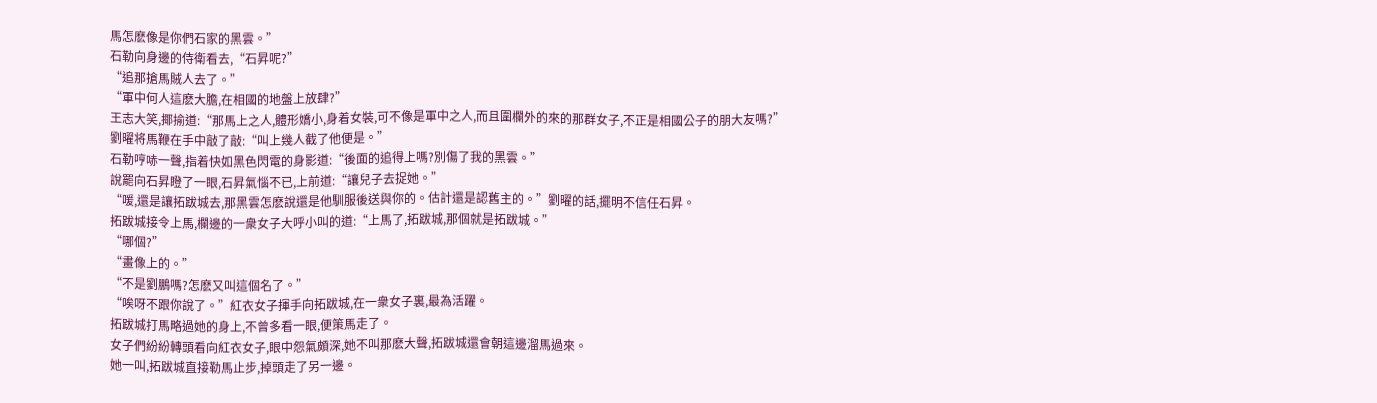馬怎麽像是你們石家的黑雲。”
石勒向身邊的侍衛看去,“石昇呢?”
“追那搶馬賊人去了。”
“軍中何人這麽大膽,在相國的地盤上放肆?”
王志大笑,揶揄道:“那馬上之人,體形嬌小,身着女裝,可不像是軍中之人,而且圍欄外的來的那群女子,不正是相國公子的朋大友嗎?”
劉曜将馬鞭在手中敲了敲:“叫上幾人截了他便是。”
石勒哼哧一聲,指着快如黑色閃電的身影道:“後面的追得上嗎?別傷了我的黑雲。”
說罷向石昇瞪了一眼,石昇氣惱不已,上前道:“讓兒子去捉她。”
“喛,還是讓拓跋城去,那黑雲怎麽說還是他馴服後送與你的。估計還是認舊主的。”劉曜的話,擺明不信任石昇。
拓跋城接令上馬,欄邊的一衆女子大呼小叫的道:“上馬了,拓跋城,那個就是拓跋城。”
“哪個?”
“畫像上的。”
“不是劉鵬嗎?怎麽又叫這個名了。”
“唉呀不跟你說了。”紅衣女子揮手向拓跋城,在一衆女子裏,最為活躍。
拓跋城打馬略過她的身上,不曾多看一眼,便策馬走了。
女子們紛紛轉頭看向紅衣女子,眼中怨氣頗深,她不叫那麽大聲,拓跋城還會朝這邊溜馬過來。
她一叫,拓跋城直接勒馬止步,掉頭走了另一邊。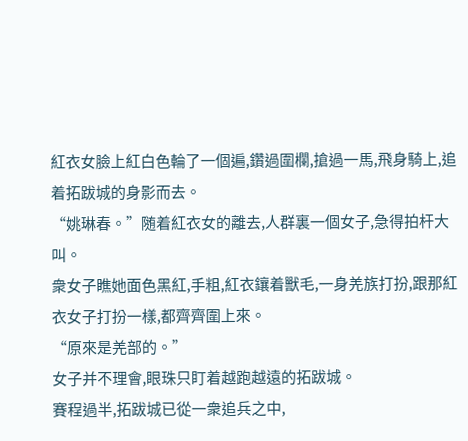紅衣女臉上紅白色輪了一個遍,鑽過圍欄,搶過一馬,飛身騎上,追着拓跋城的身影而去。
“姚琳春。”随着紅衣女的離去,人群裏一個女子,急得拍杆大叫。
衆女子瞧她面色黑紅,手粗,紅衣鑲着獸毛,一身羌族打扮,跟那紅衣女子打扮一樣,都齊齊圍上來。
“原來是羌部的。”
女子并不理會,眼珠只盯着越跑越遠的拓跋城。
賽程過半,拓跋城已從一衆追兵之中,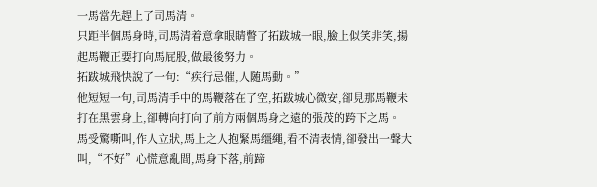一馬當先趕上了司馬清。
只距半個馬身時,司馬清着意拿眼睛瞥了拓跋城一眼,臉上似笑非笑,揚起馬鞭正要打向馬屁股,做最後努力。
拓跋城飛快說了一句:“疾行忌催,人随馬動。”
他短短一句,司馬清手中的馬鞭落在了空,拓跋城心微安,卻見那馬鞭未打在黑雲身上,卻轉向打向了前方兩個馬身之遠的張茂的跨下之馬。
馬受驚嘶叫,作人立狀,馬上之人抱緊馬缰繩,看不清表情,卻發出一聲大叫,“不好”心慌意亂間,馬身下落,前蹄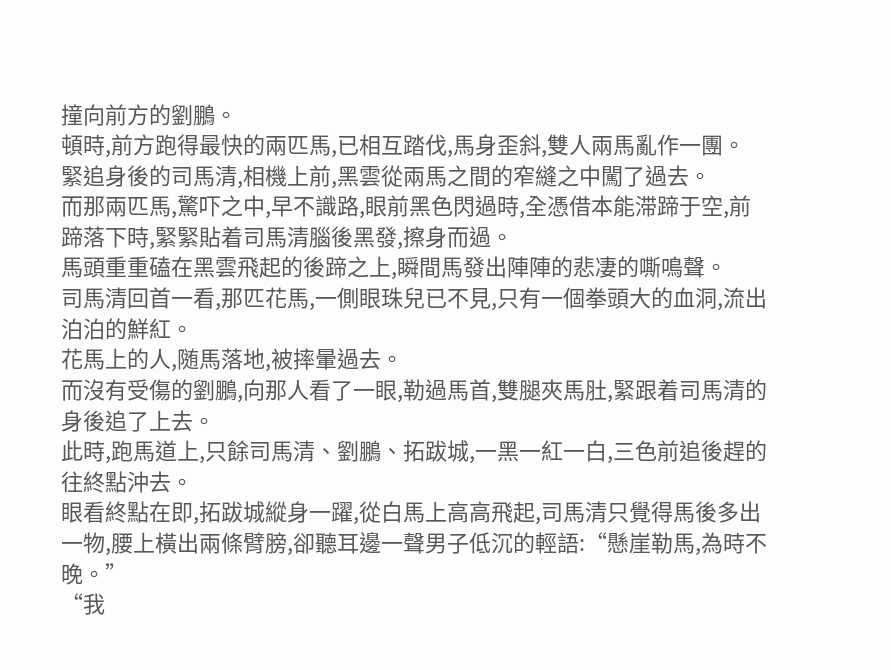撞向前方的劉鵬。
頓時,前方跑得最快的兩匹馬,已相互踏伐,馬身歪斜,雙人兩馬亂作一團。
緊追身後的司馬清,相機上前,黑雲從兩馬之間的窄縫之中闖了過去。
而那兩匹馬,驚吓之中,早不識路,眼前黑色閃過時,全憑借本能滞蹄于空,前蹄落下時,緊緊貼着司馬清腦後黑發,擦身而過。
馬頭重重磕在黑雲飛起的後蹄之上,瞬間馬發出陣陣的悲凄的嘶鳴聲。
司馬清回首一看,那匹花馬,一側眼珠兒已不見,只有一個拳頭大的血洞,流出泊泊的鮮紅。
花馬上的人,随馬落地,被摔暈過去。
而沒有受傷的劉鵬,向那人看了一眼,勒過馬首,雙腿夾馬肚,緊跟着司馬清的身後追了上去。
此時,跑馬道上,只餘司馬清、劉鵬、拓跋城,一黑一紅一白,三色前追後趕的往終點沖去。
眼看終點在即,拓跋城縱身一躍,從白馬上高高飛起,司馬清只覺得馬後多出一物,腰上橫出兩條臂膀,卻聽耳邊一聲男子低沉的輕語:“懸崖勒馬,為時不晚。”
“我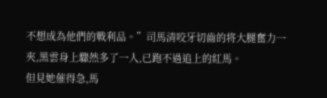不想成為他們的戰利品。”司馬清咬牙切齒的将大腿奮力一夾,黑雲身上驟然多了一人,已跑不過追上的紅馬。
但見她催得急,馬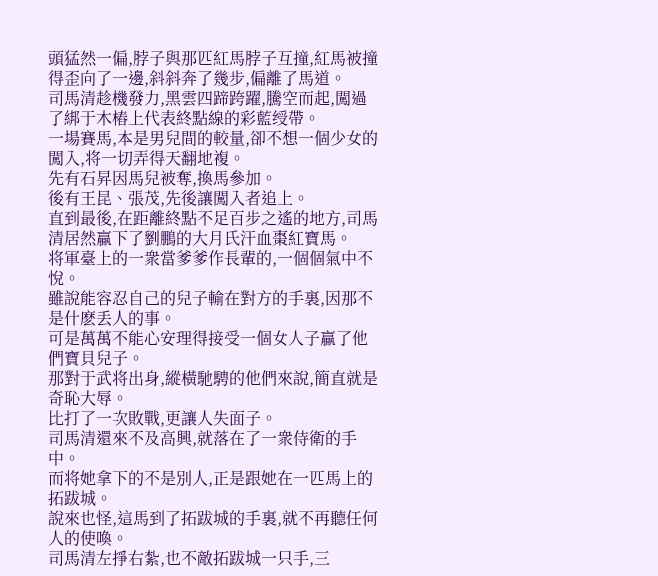頭猛然一偏,脖子與那匹紅馬脖子互撞,紅馬被撞得歪向了一邊,斜斜奔了幾步,偏離了馬道。
司馬清趁機發力,黑雲四蹄跨躍,騰空而起,闖過了綁于木樁上代表終點線的彩藍绶帶。
一場賽馬,本是男兒間的較量,卻不想一個少女的闖入,将一切弄得天翻地複。
先有石昇因馬兒被奪,換馬參加。
後有王昆、張茂,先後讓闖入者追上。
直到最後,在距離終點不足百步之遙的地方,司馬清居然贏下了劉鵬的大月氏汗血棗紅寶馬。
将軍臺上的一衆當爹爹作長輩的,一個個氣中不悅。
雖說能容忍自己的兒子輸在對方的手裏,因那不是什麽丢人的事。
可是萬萬不能心安理得接受一個女人子贏了他們寶貝兒子。
那對于武将出身,縱橫馳騁的他們來說,簡直就是奇恥大辱。
比打了一次敗戰,更讓人失面子。
司馬清還來不及高興,就落在了一衆侍衛的手中。
而将她拿下的不是別人,正是跟她在一匹馬上的拓跋城。
說來也怪,這馬到了拓跋城的手裏,就不再聽任何人的使喚。
司馬清左掙右紮,也不敵拓跋城一只手,三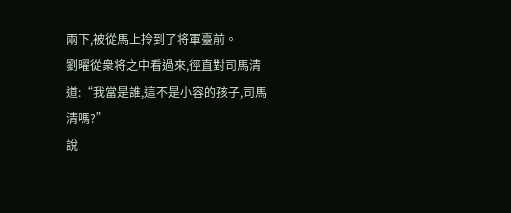兩下,被從馬上拎到了将軍臺前。
劉曜從衆将之中看過來,徑直對司馬清道:“我當是誰,這不是小容的孩子,司馬清嗎?”
說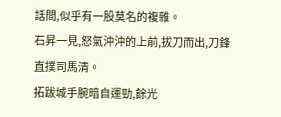話間,似乎有一股莫名的複雜。
石昇一見,怒氣沖沖的上前,拔刀而出,刀鋒直撲司馬清。
拓跋城手腕暗自運勁,餘光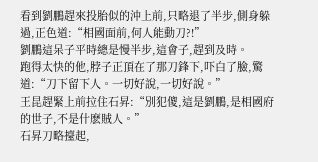看到劉鵬趕來投胎似的沖上前,只略退了半步,側身躲過,正色道:“相國面前,何人能動刀?!”
劉鵬這呆子平時總是慢半步,這會子,趕到及時。
跑得太快的他,脖子正頂在了那刀鋒下,吓白了臉,驚道:“刀下留下人。一切好說,一切好說。”
王昆趕緊上前拉住石昇:“別犯傻,這是劉鵬,是相國府的世子,不是什麽賊人。”
石昇刀略擡起,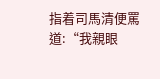指着司馬清便罵道:“我親眼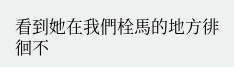看到她在我們栓馬的地方徘徊不